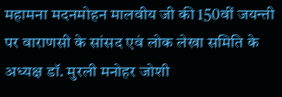महामना मदनमोहन मालवीय जी की 150वीं जयन्ती पर वाराणसी के सांसद एवं लोक लेखा समिति के अध्यक्ष डॉ. मुरली मनोहर जोशी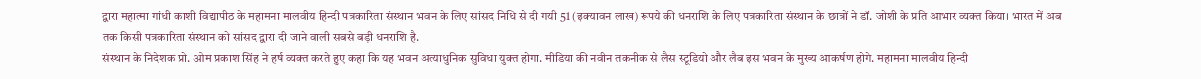द्वारा महात्मा गांधी काशी विद्यापीठ के महामना मालवीय हिन्दी पत्रकारिता संस्थान भवन के लिए सांसद निधि से दी गयी 51 (इक्यावन लाख) रूपये की धनराशि के लिए पत्रकारिता संस्थान के छात्रों ने डॉ. जोशी के प्रति आभार व्यक्त किया। भारत में अब तक किसी पत्रकारिता संस्थान को सांसद द्वारा दी जाने वाली सबसे बड़ी धनराशि है.
संस्थान के निदेशक प्रो. ओम प्रकाश सिंह ने हर्ष व्यक्त करते हुए कहा कि यह भवन अत्याधुनिक सुविधा युक्त होगा. मीडिया की नवीन तकनीक से लैस स्टूडियो और लैब इस भवन के मुख्य आकर्षण होगे. महामना मालवीय हिन्दी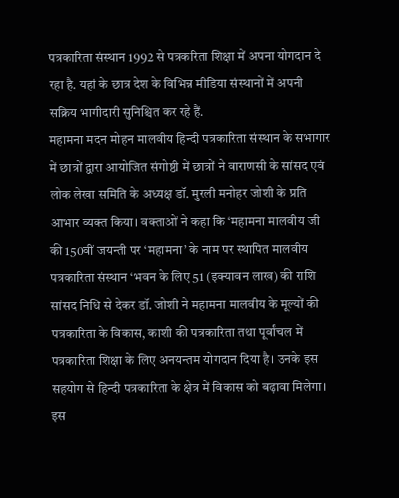पत्रकारिता संस्थान 1992 से पत्रकरिता शिक्षा में अपना योगदान दे रहा है. यहां के छात्र देश के विभिन्न मीडिया संस्थानों में अपनी सक्रिय भागीदारी सुनिश्चित कर रहे हैं.
महामना मदन मोहन मालवीय हिन्दी पत्रकारिता संस्थान के सभागार में छात्रों द्वारा आयोजित संगोष्ठी में छात्रों ने वाराणसी के सांसद एवं लोक लेखा समिति के अध्यक्ष डॉ. मुरली मनोहर जोशी के प्रति आभार व्यक्त किया। वक्ताओं ने कहा कि ‘महामना मालवीय जी की 150वीं जयन्ती पर ‘महामना’ के नाम पर स्थापित मालवीय पत्रकारिता संस्थान ‘भवन के लिए 51 (इक्यावन लाख) की राशि सांसद निधि से देकर डॉ. जोशी ने महामना मालवीय के मूल्यों की पत्रकारिता के विकास, काशी की पत्रकारिता तथा पूर्वांचल में पत्रकारिता शिक्षा के लिए अनयन्तम योगदान दिया है। उनके इस सहयोग से हिन्दी पत्रकारिता के क्षेत्र में विकास को बढ़ावा मिलेगा। इस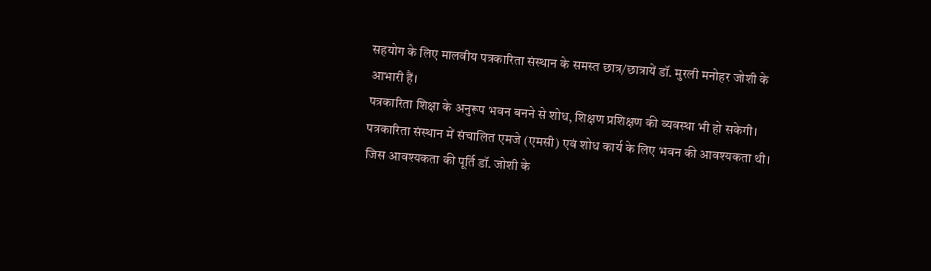सहयोग के लिए मालवीय पत्रकारिता संस्थान के समस्त छात्र/छात्रायें डॉ. मुरली मनोहर जोशी के आभारी हैं।
पत्रकारिता शिक्षा के अनुरूप भवन बनने से शोध, शिक्षण प्रशिक्षण की व्यवस्था भी हो सकेगी। पत्रकारिता संस्थान में संचालित एमजे (एमसी) एवं शोध कार्य के लिए भवन की आवश्यकता थी। जिस आवश्यकता की पूर्ति डॉ. जोशी के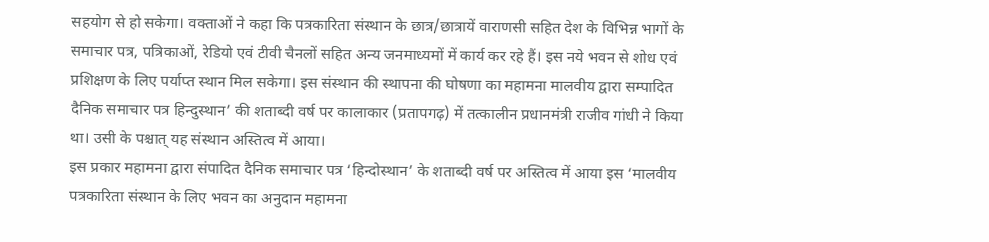सहयोग से हो सकेगा। वक्ताओं ने कहा कि पत्रकारिता संस्थान के छात्र/छात्रायें वाराणसी सहित देश के विभिन्न भागों के समाचार पत्र, पत्रिकाओं, रेडियो एवं टीवी चैनलों सहित अन्य जनमाध्यमों में कार्य कर रहे हैं। इस नये भवन से शोध एवं प्रशिक्षण के लिए पर्याप्त स्थान मिल सकेगा। इस संस्थान की स्थापना की घोषणा का महामना मालवीय द्वारा सम्पादित दैनिक समाचार पत्र हिन्दुस्थान’ की शताब्दी वर्ष पर कालाकार (प्रतापगढ़) में तत्कालीन प्रधानमंत्री राजीव गांधी ने किया था। उसी के पश्चात् यह संस्थान अस्तित्व में आया।
इस प्रकार महामना द्वारा संपादित दैनिक समाचार पत्र ‘हिन्दोस्थान’ के शताब्दी वर्ष पर अस्तित्व में आया इस ‘मालवीय पत्रकारिता संस्थान के लिए भवन का अनुदान महामना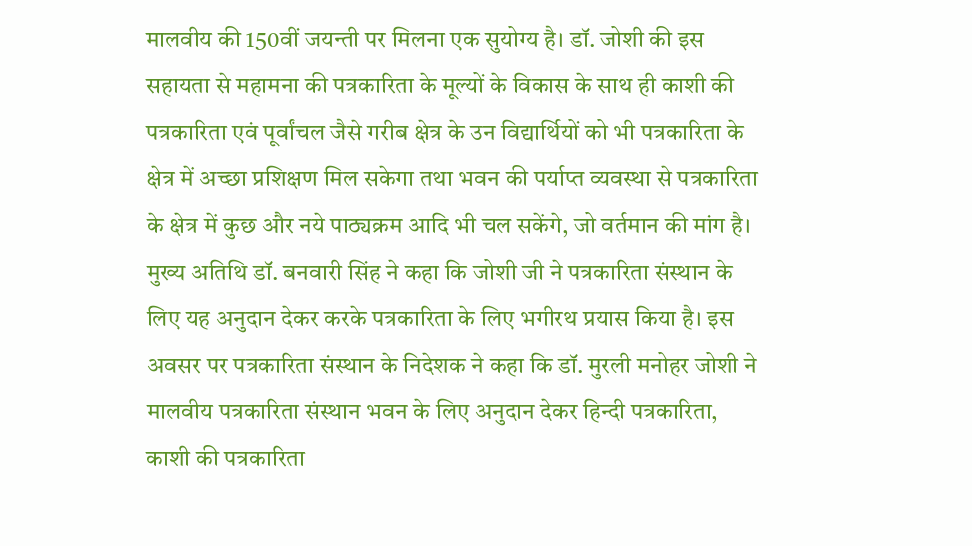मालवीय की 150वीं जयन्ती पर मिलना एक सुयोग्य है। डॉ. जोशी की इस सहायता से महामना की पत्रकारिता के मूल्यों के विकास के साथ ही काशी की पत्रकारिता एवं पूर्वांचल जैसे गरीब क्षेत्र के उन विद्यार्थियों को भी पत्रकारिता के क्षेत्र में अच्छा प्रशिक्षण मिल सकेगा तथा भवन की पर्याप्त व्यवस्था से पत्रकारिता के क्षेत्र में कुछ और नये पाठ्यक्रम आदि भी चल सकेंगे, जो वर्तमान की मांग है।
मुख्य अतिथि डॉ. बनवारी सिंह ने कहा कि जोशी जी ने पत्रकारिता संस्थान के लिए यह अनुदान देकर करके पत्रकारिता के लिए भगीरथ प्रयास किया है। इस अवसर पर पत्रकारिता संस्थान के निदेशक ने कहा कि डॉ. मुरली मनोहर जोशी ने मालवीय पत्रकारिता संस्थान भवन के लिए अनुदान देकर हिन्दी पत्रकारिता, काशी की पत्रकारिता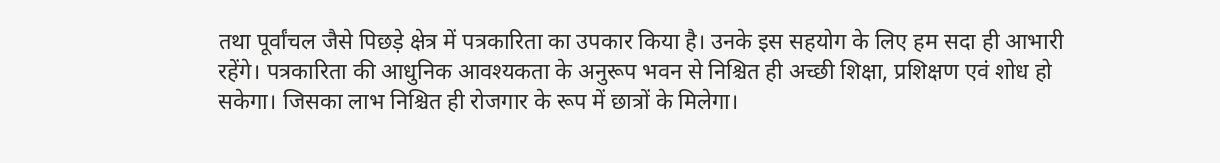तथा पूर्वांचल जैसे पिछड़े क्षेत्र में पत्रकारिता का उपकार किया है। उनके इस सहयोग के लिए हम सदा ही आभारी रहेंगे। पत्रकारिता की आधुनिक आवश्यकता के अनुरूप भवन से निश्चित ही अच्छी शिक्षा, प्रशिक्षण एवं शोध हो सकेगा। जिसका लाभ निश्चित ही रोजगार के रूप में छात्रों के मिलेगा।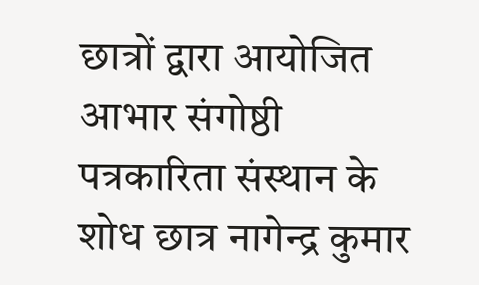छात्रों द्वारा आयोजित आभार संगोष्ठी पत्रकारिता संस्थान के शोध छात्र नागेन्द्र कुमार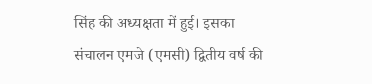सिंह की अध्यक्षता में हुई। इसका संचालन एमजे (एमसी) द्वितीय वर्ष की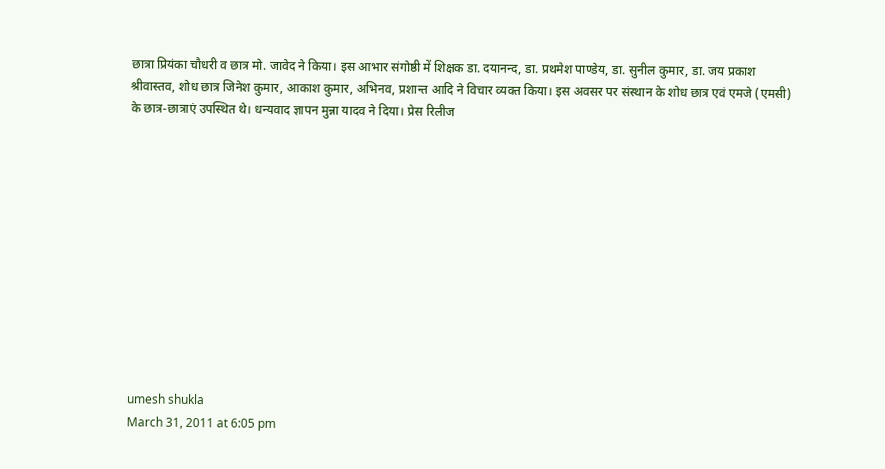छात्रा प्रियंका चौधरी व छात्र मो. जावेद ने किया। इस आभार संगोष्ठी में शिक्षक डा. दयानन्द, डा. प्रथमेश पाण्डेय, डा. सुनील कुमार, डा. जय प्रकाश श्रीवास्तव, शोध छात्र जिनेश कुमार, आकाश कुमार, अभिनव, प्रशान्त आदि ने विचार व्यक्त किया। इस अवसर पर संस्थान के शोध छात्र एवं एमजे (एमसी) के छात्र-छात्राएं उपस्थित थे। धन्यवाद ज्ञापन मुन्ना यादव ने दिया। प्रेस रिलीज












umesh shukla
March 31, 2011 at 6:05 pm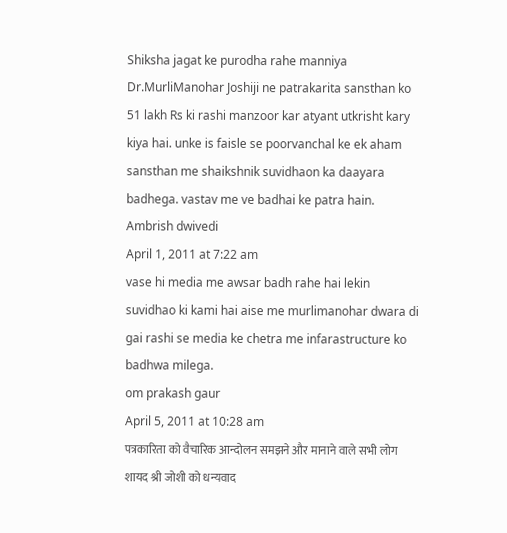Shiksha jagat ke purodha rahe manniya Dr.MurliManohar Joshiji ne patrakarita sansthan ko 51 lakh Rs ki rashi manzoor kar atyant utkrisht kary kiya hai. unke is faisle se poorvanchal ke ek aham sansthan me shaikshnik suvidhaon ka daayara badhega. vastav me ve badhai ke patra hain.
Ambrish dwivedi
April 1, 2011 at 7:22 am
vase hi media me awsar badh rahe hai lekin suvidhao ki kami hai aise me murlimanohar dwara di gai rashi se media ke chetra me infarastructure ko badhwa milega.
om prakash gaur
April 5, 2011 at 10:28 am
पत्रकारिता को वैचारिक आन्दोलन समझने और मानाने वाले सभी लोग शायद श्री जोशी को धन्यवाद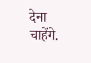देना चाहेंगे.